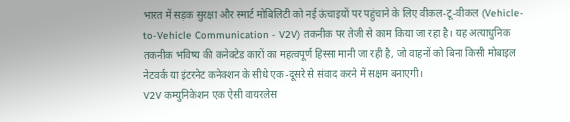भारत में सड़क सुरक्षा और स्मार्ट मोबिलिटी को नई ऊंचाइयों पर पहुंचाने के लिए वीकल-टू-वीकल (Vehicle-to-Vehicle Communication - V2V) तकनीक पर तेजी से काम किया जा रहा है। यह अत्याधुनिक तकनीक भविष्य की कनेक्टेड कारों का महत्वपूर्ण हिस्सा मानी जा रही है, जो वाहनों को बिना किसी मोबाइल नेटवर्क या इंटरनेट कनेक्शन के सीधे एक-दूसरे से संवाद करने में सक्षम बनाएगी।
V2V कम्युनिकेशन एक ऐसी वायरलेस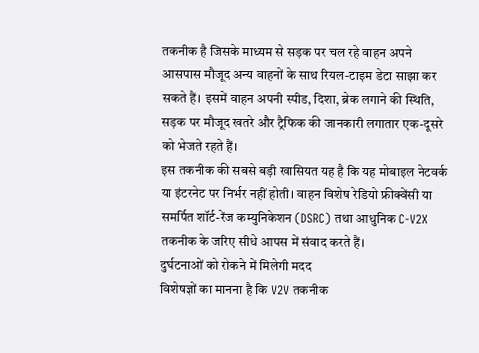तकनीक है जिसके माध्यम से सड़क पर चल रहे वाहन अपने आसपास मौजूद अन्य वाहनों के साथ रियल-टाइम डेटा साझा कर सकते हैं। इसमें वाहन अपनी स्पीड, दिशा, ब्रेक लगाने की स्थिति, सड़क पर मौजूद खतरे और ट्रैफिक की जानकारी लगातार एक-दूसरे को भेजते रहते हैं।
इस तकनीक की सबसे बड़ी खासियत यह है कि यह मोबाइल नेटवर्क या इंटरनेट पर निर्भर नहीं होती। वाहन विशेष रेडियो फ्रीक्वेंसी या समर्पित शॉर्ट-रेंज कम्युनिकेशन (DSRC) तथा आधुनिक C-V2X तकनीक के जरिए सीधे आपस में संवाद करते हैं।
दुर्घटनाओं को रोकने में मिलेगी मदद
विशेषज्ञों का मानना है कि V2V तकनीक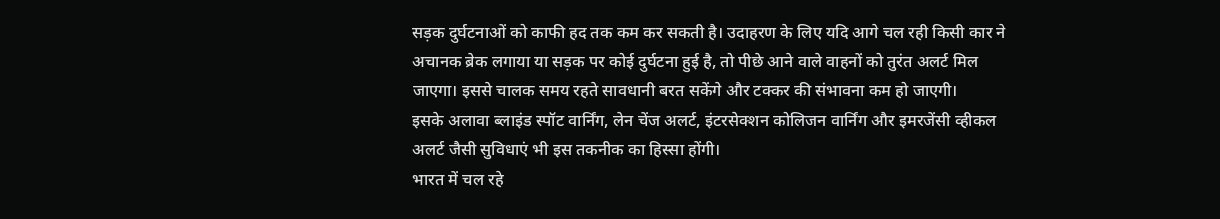सड़क दुर्घटनाओं को काफी हद तक कम कर सकती है। उदाहरण के लिए यदि आगे चल रही किसी कार ने अचानक ब्रेक लगाया या सड़क पर कोई दुर्घटना हुई है, तो पीछे आने वाले वाहनों को तुरंत अलर्ट मिल जाएगा। इससे चालक समय रहते सावधानी बरत सकेंगे और टक्कर की संभावना कम हो जाएगी।
इसके अलावा ब्लाइंड स्पॉट वार्निंग, लेन चेंज अलर्ट, इंटरसेक्शन कोलिजन वार्निंग और इमरजेंसी व्हीकल अलर्ट जैसी सुविधाएं भी इस तकनीक का हिस्सा होंगी।
भारत में चल रहे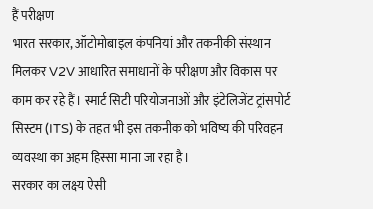हैं परीक्षण
भारत सरकार, ऑटोमोबाइल कंपनियां और तकनीकी संस्थान मिलकर V2V आधारित समाधानों के परीक्षण और विकास पर काम कर रहे हैं। स्मार्ट सिटी परियोजनाओं और इंटेलिजेंट ट्रांसपोर्ट सिस्टम (ITS) के तहत भी इस तकनीक को भविष्य की परिवहन व्यवस्था का अहम हिस्सा माना जा रहा है।
सरकार का लक्ष्य ऐसी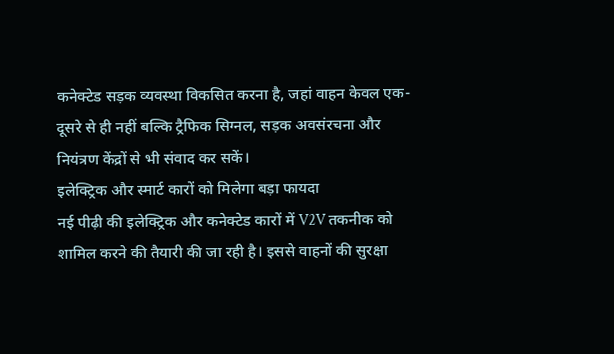कनेक्टेड सड़क व्यवस्था विकसित करना है, जहां वाहन केवल एक-दूसरे से ही नहीं बल्कि ट्रैफिक सिग्नल, सड़क अवसंरचना और नियंत्रण केंद्रों से भी संवाद कर सकें।
इलेक्ट्रिक और स्मार्ट कारों को मिलेगा बड़ा फायदा
नई पीढ़ी की इलेक्ट्रिक और कनेक्टेड कारों में V2V तकनीक को शामिल करने की तैयारी की जा रही है। इससे वाहनों की सुरक्षा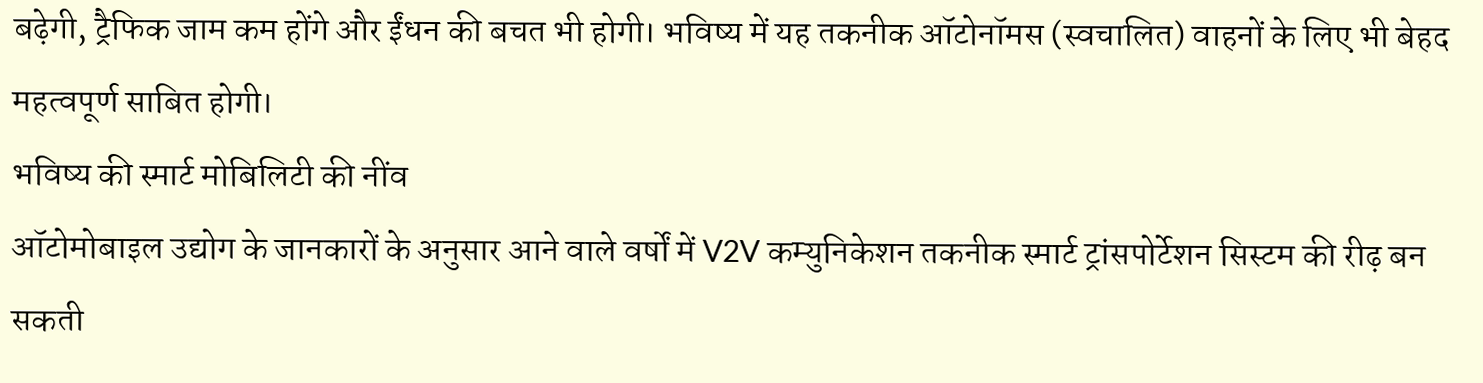बढ़ेगी, ट्रैफिक जाम कम होंगे और ईंधन की बचत भी होगी। भविष्य में यह तकनीक ऑटोनॉमस (स्वचालित) वाहनों के लिए भी बेहद महत्वपूर्ण साबित होगी।
भविष्य की स्मार्ट मोबिलिटी की नींव
ऑटोमोबाइल उद्योग के जानकारों के अनुसार आने वाले वर्षों में V2V कम्युनिकेशन तकनीक स्मार्ट ट्रांसपोर्टेशन सिस्टम की रीढ़ बन सकती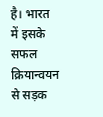है। भारत में इसके सफल क्रियान्वयन से सड़क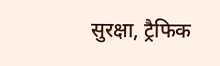सुरक्षा, ट्रैफिक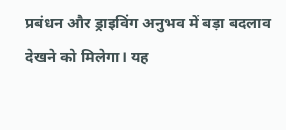प्रबंधन और ड्राइविंग अनुभव में बड़ा बदलाव देखने को मिलेगा। यह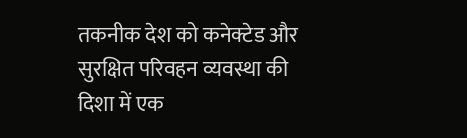तकनीक देश को कनेक्टेड और सुरक्षित परिवहन व्यवस्था की दिशा में एक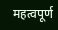महत्वपूर्ण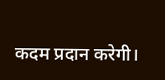कदम प्रदान करेगी।